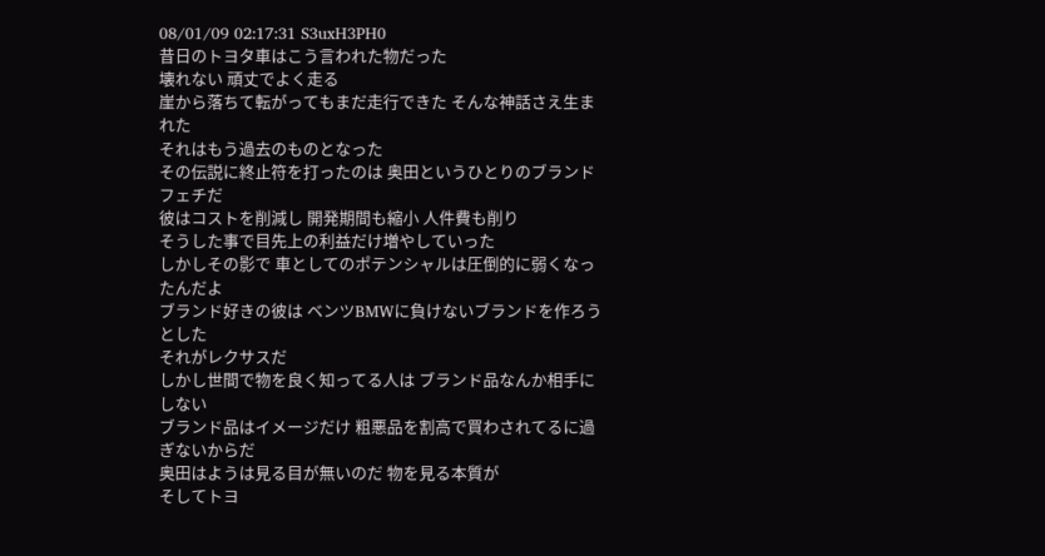08/01/09 02:17:31 S3uxH3PH0
昔日のトヨタ車はこう言われた物だった
壊れない 頑丈でよく走る
崖から落ちて転がってもまだ走行できた そんな神話さえ生まれた
それはもう過去のものとなった
その伝説に終止符を打ったのは 奥田というひとりのブランドフェチだ
彼はコストを削減し 開発期間も縮小 人件費も削り
そうした事で目先上の利益だけ増やしていった
しかしその影で 車としてのポテンシャルは圧倒的に弱くなったんだよ
ブランド好きの彼は ベンツBMWに負けないブランドを作ろうとした
それがレクサスだ
しかし世間で物を良く知ってる人は ブランド品なんか相手にしない
ブランド品はイメージだけ 粗悪品を割高で買わされてるに過ぎないからだ
奥田はようは見る目が無いのだ 物を見る本質が
そしてトヨ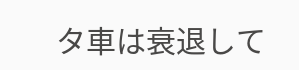タ車は衰退して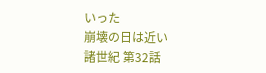いった
崩壊の日は近い
諸世紀 第32話